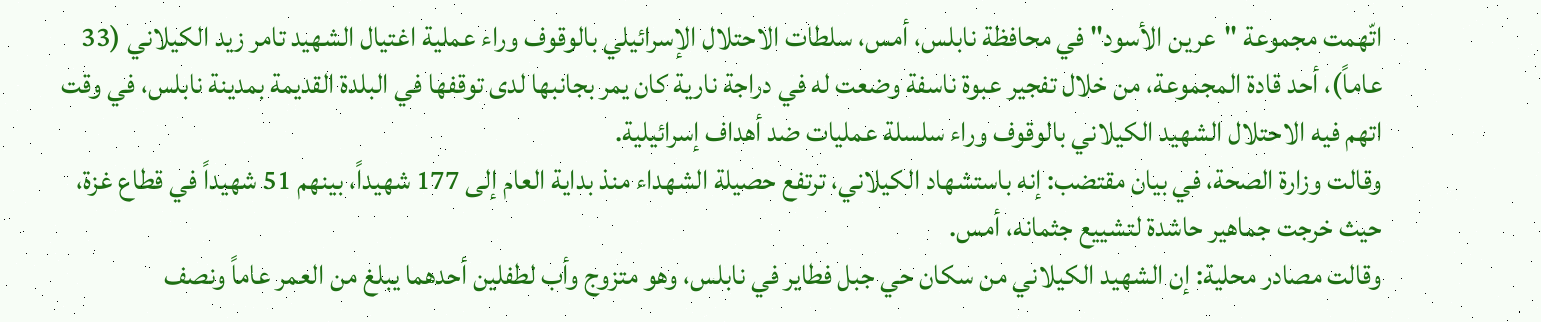اتّهمت مجموعة "عرين الأسود" في محافظة نابلس، أمس، سلطات الاحتلال الإسرائيلي بالوقوف وراء عملية اغتيال الشهيد تامر زيد الكيلاني (33 عاماً)، أحد قادة المجموعة، من خلال تفجير عبوة ناسفة وضعت له في دراجة نارية كان يمر بجانبها لدى توقفها في البلدة القديمة بمدينة نابلس، في وقت اتهم فيه الاحتلال الشهيد الكيلاني بالوقوف وراء سلسلة عمليات ضد أهداف إسرائيلية.
وقالت وزارة الصحة، في بيان مقتضب: إنه باستشهاد الكيلاني، ترتفع حصيلة الشهداء منذ بداية العام إلى 177 شهيداً، بينهم 51 شهيداً في قطاع غزة، حيث خرجت جماهير حاشدة لتشييع جثمانه، أمس.
وقالت مصادر محلية: إن الشهيد الكيلاني من سكان حي جبل فطاير في نابلس، وهو متزوج وأب لطفلين أحدهما يبلغ من العمر عاماً ونصف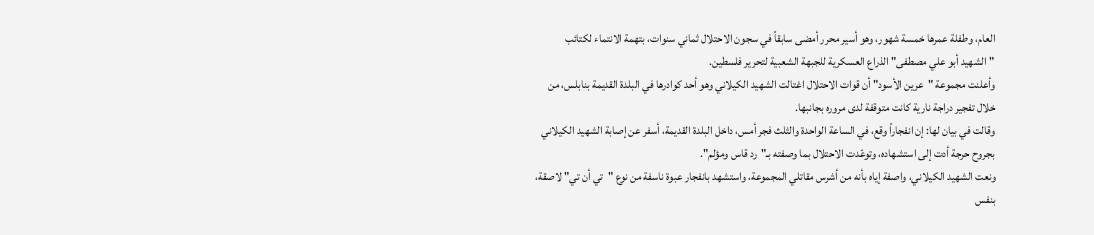العام، وطفلة عمرها خمسة شهور، وهو أسير محرر أمضى سابقاً في سجون الاحتلال ثماني سنوات، بتهمة الانتماء لكتائب "الشهيد أبو علي مصطفى" الذراع العسكرية للجبهة الشعبية لتحرير فلسطين.
وأعلنت مجموعة "عرين الأسود" أن قوات الاحتلال اغتالت الشهيد الكيلاني وهو أحد كوادرها في البلدة القديمة بنابلس، من خلال تفجير دراجة نارية كانت متوقفة لدى مروره بجانبها.
وقالت في بيان لها: إن انفجاراً وقع، في الساعة الواحدة والثلث فجر أمس، داخل البلدة القديمة، أسفر عن إصابة الشهيد الكيلاني بجروح حرجة أدت إلى استشهاده، وتوعّدت الاحتلال بما وصفته بـ"رد قاس ومؤلم".
ونعت الشهيد الكيلاني، واصفة إياه بأنه من أشرس مقاتلي المجموعة، واستشهد بانفجار عبوة ناسفة من نوع "تي أن تي" لاصقة، بنفس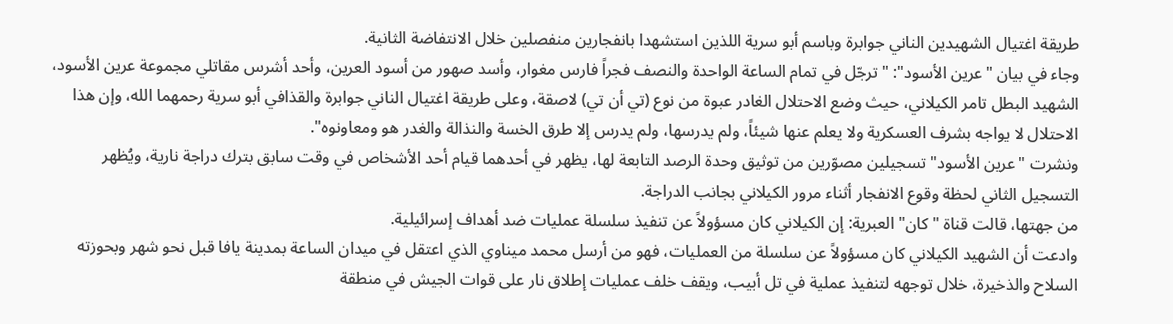طريقة اغتيال الشهيدين الناني جوابرة وباسم أبو سرية اللذين استشهدا بانفجارين منفصلين خلال الانتفاضة الثانية.
وجاء في بيان "عرين الأسود": "ترجّل في تمام الساعة الواحدة والنصف فجراً فارس مغوار، وأسد صهور من أسود العرين، وأحد أشرس مقاتلي مجموعة عرين الأسود، الشهيد البطل تامر الكيلاني، حيث وضع الاحتلال الغادر عبوة من نوع (تي أن تي) لاصقة، وعلى طريقة اغتيال الناني جوابرة والقذافي أبو سرية رحمهما الله، وإن هذا الاحتلال لا يواجه بشرف العسكرية ولا يعلم عنها شيئاً، ولم يدرسها، ولم يدرس إلا طرق الخسة والنذالة والغدر هو ومعاونوه".
ونشرت "عرين الأسود" تسجيلين مصوّرين من توثيق وحدة الرصد التابعة لها، يظهر في أحدهما قيام أحد الأشخاص في وقت سابق بترك دراجة نارية، ويُظهر التسجيل الثاني لحظة وقوع الانفجار أثناء مرور الكيلاني بجانب الدراجة.
من جهتها، قالت قناة "كان" العبرية: إن الكيلاني كان مسؤولاً عن تنفيذ سلسلة عمليات ضد أهداف إسرائيلية.
وادعت أن الشهيد الكيلاني كان مسؤولاً عن سلسلة من العمليات، فهو من أرسل محمد ميناوي الذي اعتقل في ميدان الساعة بمدينة يافا قبل نحو شهر وبحوزته السلاح والذخيرة، خلال توجهه لتنفيذ عملية في تل أبيب، ويقف خلف عمليات إطلاق نار على قوات الجيش في منطقة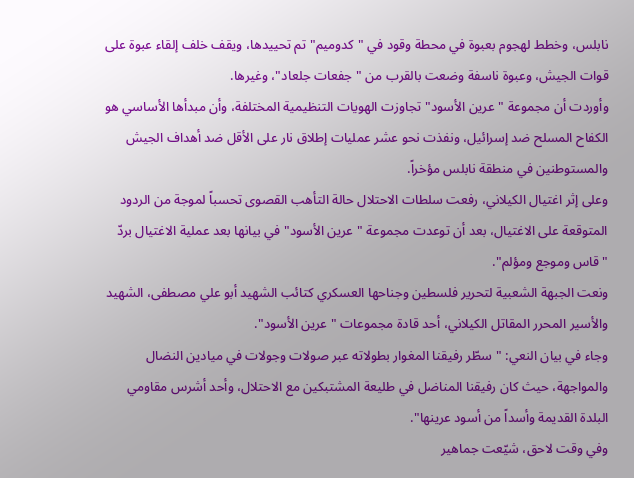نابلس، وخطط لهجوم بعبوة في محطة وقود في "كدوميم" تم تحييدها، ويقف خلف إلقاء عبوة على قوات الجيش، وعبوة ناسفة وضعت بالقرب من "جفعات جلعاد"، وغيرها.
وأوردت أن مجموعة "عرين الأسود" تجاوزت الهويات التنظيمية المختلفة، وأن مبدأها الأساسي هو الكفاح المسلح ضد إسرائيل، ونفذت نحو عشر عمليات إطلاق نار على الأقل ضد أهداف الجيش والمستوطنين في منطقة نابلس مؤخراً.
وعلى إثر اغتيال الكيلاني، رفعت سلطات الاحتلال حالة التأهب القصوى تحسباً لموجة من الردود المتوقعة على الاغتيال، بعد أن توعدت مجموعة "عرين الأسود" في بيانها بعد عملية الاغتيال بردّ "قاس وموجع ومؤلم".
ونعت الجبهة الشعبية لتحرير فلسطين وجناحها العسكري كتائب الشهيد أبو علي مصطفى، الشهيد والأسير المحرر المقاتل الكيلاني، أحد قادة مجموعات "عرين الأسود".
وجاء في بيان النعي: "سطّر رفيقنا المغوار بطولاته عبر صولات وجولات في ميادين النضال والمواجهة، حيث كان رفيقنا المناضل في طليعة المشتبكين مع الاحتلال، وأحد أشرس مقاومي البلدة القديمة وأسداً من أسود عرينها".
وفي وقت لاحق، شيّعت جماهير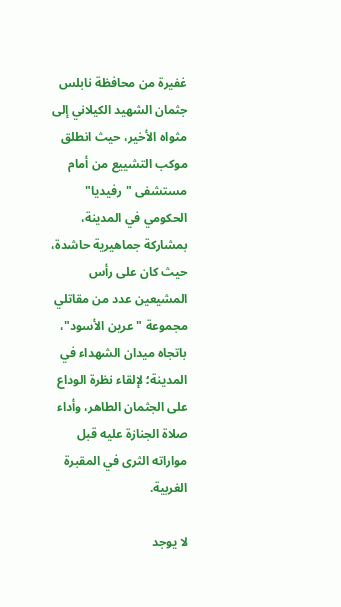غفيرة من محافظة نابلس جثمان الشهيد الكيلاني إلى مثواه الأخير، حيث انطلق موكب التشييع من أمام مستشفى "رفيديا" الحكومي في المدينة، بمشاركة جماهيرية حاشدة، حيث كان على رأس المشيعين عدد من مقاتلي مجموعة "عرين الأسود"، باتجاه ميدان الشهداء في المدينة؛ لإلقاء نظرة الوداع على الجثمان الطاهر، وأداء صلاة الجنازة عليه قبل مواراته الثرى في المقبرة الغربية.

لا يوجد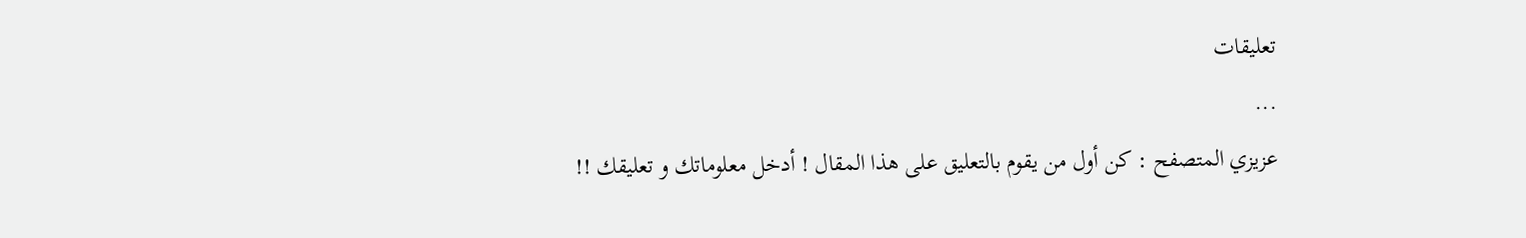تعليقات
...
عزيزي المتصفح : كن أول من يقوم بالتعليق على هذا المقال ! أدخل معلوماتك و تعليقك !!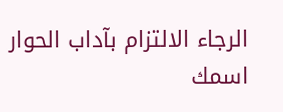الرجاء الالتزام بآداب الحوار
اسمك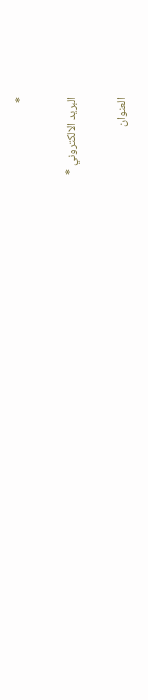*

البريد الالكتروني *

العنوان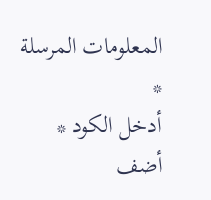المعلومات المرسلة *
أدخل الكود *
أضف